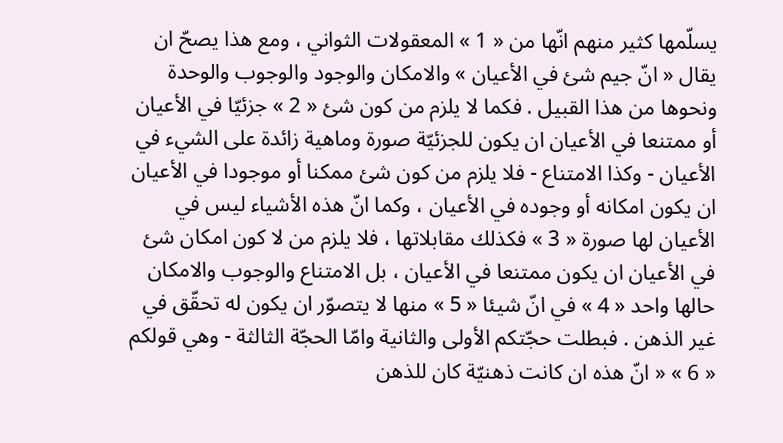يسلّمها كثير منهم انّها من « 1 » المعقولات الثواني ، ومع هذا يصحّ ان يقال « انّ جيم شئ في الأعيان » والامكان والوجود والوجوب والوحدة ونحوها من هذا القبيل . فكما لا يلزم من كون شئ « 2 » جزئيّا في الأعيان أو ممتنعا في الأعيان ان يكون للجزئيّة صورة وماهية زائدة على الشيء في الأعيان - وكذا الامتناع - فلا يلزم من كون شئ ممكنا أو موجودا في الأعيان ان يكون امكانه أو وجوده في الأعيان ، وكما انّ هذه الأشياء ليس في الأعيان لها صورة « 3 » فكذلك مقابلاتها ، فلا يلزم من لا كون امكان شئ في الأعيان ان يكون ممتنعا في الأعيان ، بل الامتناع والوجوب والامكان حالها واحد « 4 » في انّ شيئا « 5 » منها لا يتصوّر ان يكون له تحقّق في غير الذهن . فبطلت حجّتكم الأولى والثانية وامّا الحجّة الثالثة - وهي قولكم « 6 » « انّ هذه ان كانت ذهنيّة كان للذهن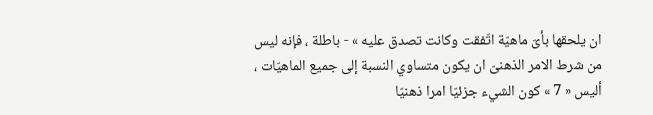ان يلحقها بأىّ ماهيّة اتّفقت وكانت تصدق عليه » - باطلة ، فإنه ليس من شرط الامر الذهنىّ ان يكون متساوي النسبة إلى جميع الماهيّات ، أليس « 7 » كون الشيء جزئيّا امرا ذهنيّا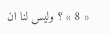« 8 » ؟ وليس لنا ان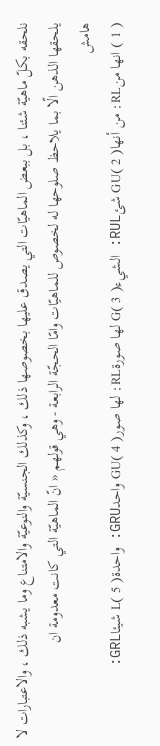نلحقه بكلّ ماهيّة شئنا ، بل ببعض الماهيّات التي يصدق عليها بخصوصها ذلك ، وكذلك الجنسيّة والنوعيّة والامتناع وما يشبه ذلك ، والاعتبارات لا يلحقها الذهن الّا بما يلاحظ صلوحها له لخصوص للماهيّات وامّا الحجّة الرابعة - وهي قولهم « انّ الماهيّة التي كانت معدومة ان
هامش
( 1 ) انها منRL: من أنهاGU( 2 ) شئRUL: الشيءG( 3 ) لها صورةRL: لها صورGU( 4 ) واحدGRU: واحدةL( 5 ) شيئاGRL: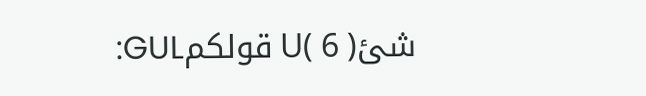شئU( 6 ) قولكمGUL: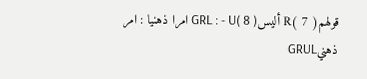قولهمR( 7 ) أليسGRL : - U( 8 ) امرا ذهنيا : امر ذهنيGRUL